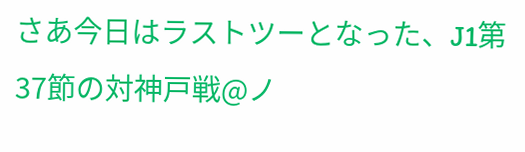さあ今日はラストツーとなった、J1第37節の対神戸戦@ノ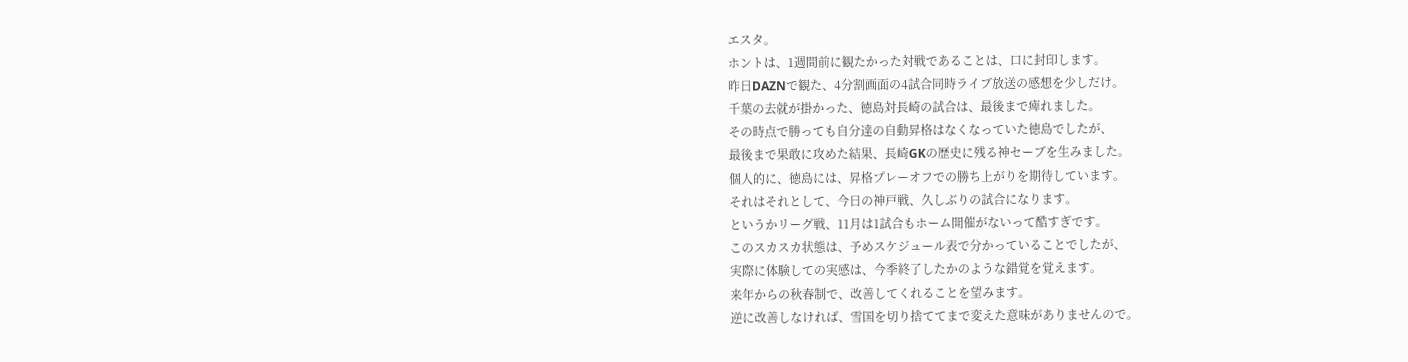エスタ。
ホントは、1週間前に観たかった対戦であることは、口に封印します。
昨日DAZNで観た、4分割画面の4試合同時ライブ放送の感想を少しだけ。
千葉の去就が掛かった、徳島対長崎の試合は、最後まで痺れました。
その時点で勝っても自分達の自動昇格はなくなっていた徳島でしたが、
最後まで果敢に攻めた結果、長崎GKの歴史に残る神セーブを生みました。
個人的に、徳島には、昇格プレーオフでの勝ち上がりを期待しています。
それはそれとして、今日の神戸戦、久しぶりの試合になります。
というかリーグ戦、11月は1試合もホーム開催がないって酷すぎです。
このスカスカ状態は、予めスケジュール表で分かっていることでしたが、
実際に体験しての実感は、今季終了したかのような錯覚を覚えます。
来年からの秋春制で、改善してくれることを望みます。
逆に改善しなければ、雪国を切り捨ててまで変えた意味がありませんので。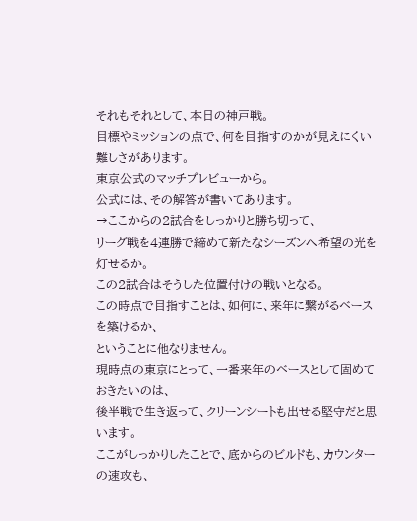それもそれとして、本日の神戸戦。
目標やミッションの点で、何を目指すのかが見えにくい難しさがあります。
東京公式のマッチプレビューから。
公式には、その解答が書いてあります。
→ここからの2試合をしっかりと勝ち切って、
リーグ戦を4連勝で締めて新たなシーズンへ希望の光を灯せるか。
この2試合はそうした位置付けの戦いとなる。
この時点で目指すことは、如何に、来年に繋がるベースを築けるか、
ということに他なりません。
現時点の東京にとって、一番来年のベースとして固めておきたいのは、
後半戦で生き返って、クリーンシートも出せる堅守だと思います。
ここがしっかりしたことで、底からのビルドも、カウンターの速攻も、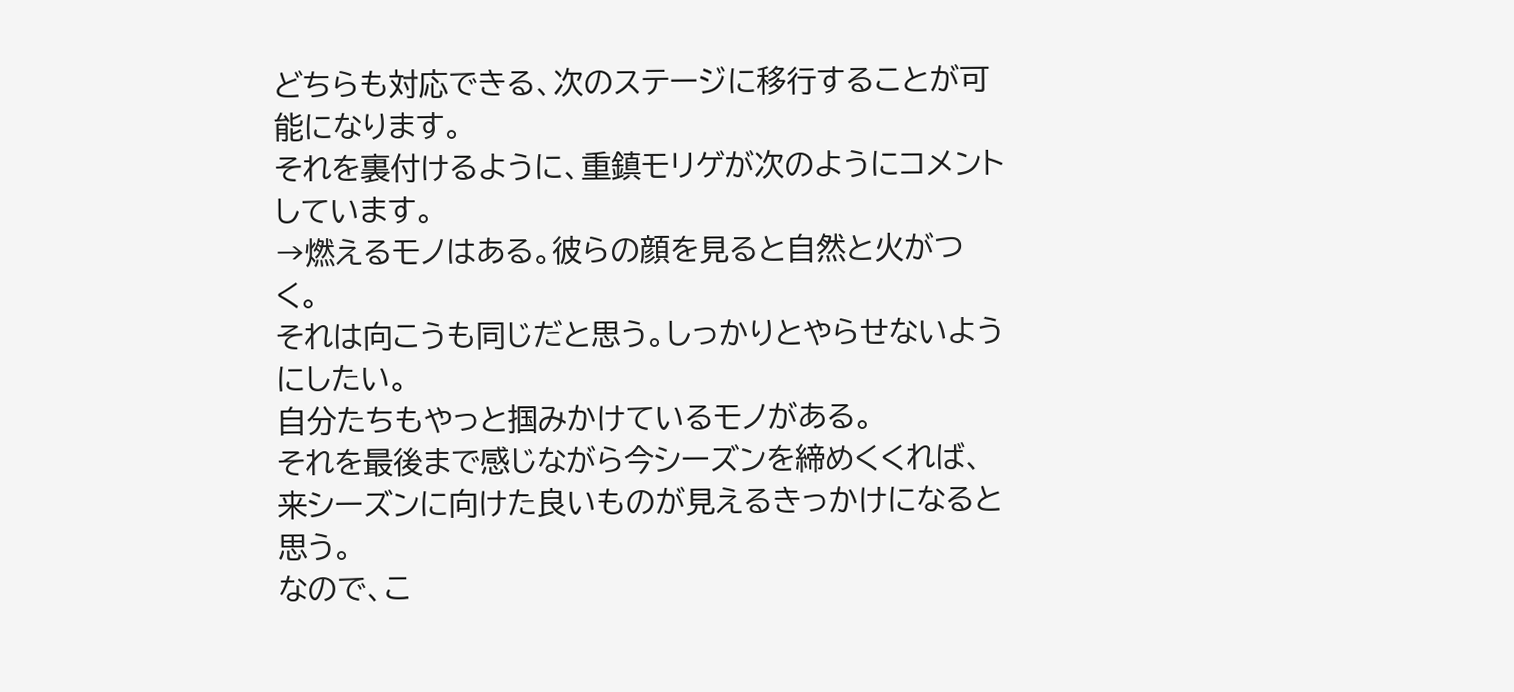どちらも対応できる、次のステージに移行することが可能になります。
それを裏付けるように、重鎮モリゲが次のようにコメントしています。
→燃えるモノはある。彼らの顔を見ると自然と火がつく。
それは向こうも同じだと思う。しっかりとやらせないようにしたい。
自分たちもやっと掴みかけているモノがある。
それを最後まで感じながら今シーズンを締めくくれば、
来シーズンに向けた良いものが見えるきっかけになると思う。
なので、こ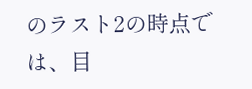のラスト2の時点では、目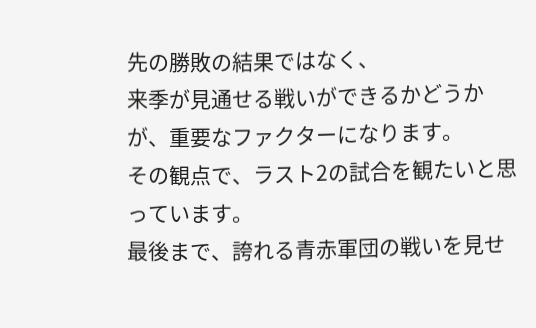先の勝敗の結果ではなく、
来季が見通せる戦いができるかどうかが、重要なファクターになります。
その観点で、ラスト2の試合を観たいと思っています。
最後まで、誇れる青赤軍団の戦いを見せ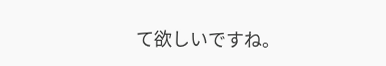て欲しいですね。